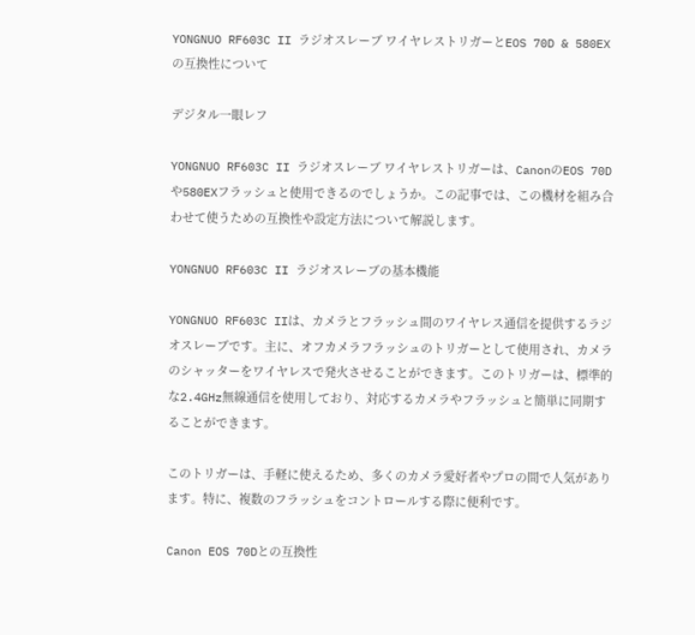YONGNUO RF603C II ラジオスレーブ ワイヤレストリガーとEOS 70D & 580EXの互換性について

デジタル一眼レフ

YONGNUO RF603C II ラジオスレーブ ワイヤレストリガーは、CanonのEOS 70Dや580EXフラッシュと使用できるのでしょうか。この記事では、この機材を組み合わせて使うための互換性や設定方法について解説します。

YONGNUO RF603C II ラジオスレーブの基本機能

YONGNUO RF603C IIは、カメラとフラッシュ間のワイヤレス通信を提供するラジオスレーブです。主に、オフカメラフラッシュのトリガーとして使用され、カメラのシャッターをワイヤレスで発火させることができます。このトリガーは、標準的な2.4GHz無線通信を使用しており、対応するカメラやフラッシュと簡単に同期することができます。

このトリガーは、手軽に使えるため、多くのカメラ愛好者やプロの間で人気があります。特に、複数のフラッシュをコントロールする際に便利です。

Canon EOS 70Dとの互換性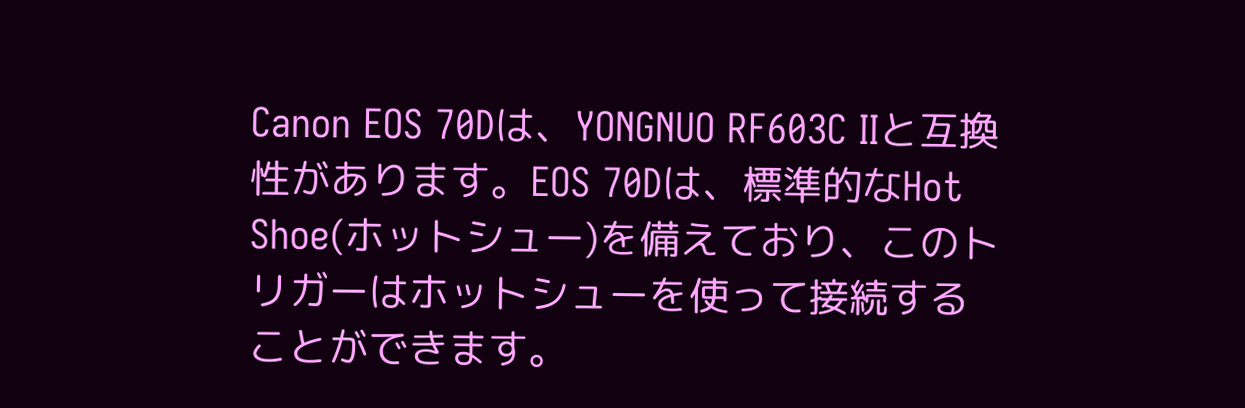Canon EOS 70Dは、YONGNUO RF603C IIと互換性があります。EOS 70Dは、標準的なHot Shoe(ホットシュー)を備えており、このトリガーはホットシューを使って接続することができます。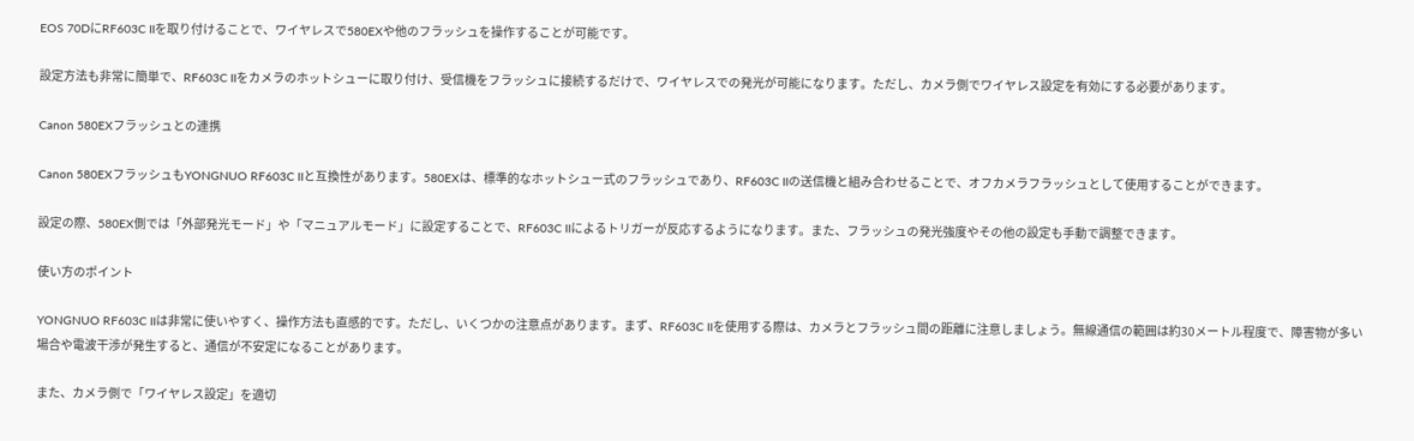EOS 70DにRF603C IIを取り付けることで、ワイヤレスで580EXや他のフラッシュを操作することが可能です。

設定方法も非常に簡単で、RF603C IIをカメラのホットシューに取り付け、受信機をフラッシュに接続するだけで、ワイヤレスでの発光が可能になります。ただし、カメラ側でワイヤレス設定を有効にする必要があります。

Canon 580EXフラッシュとの連携

Canon 580EXフラッシュもYONGNUO RF603C IIと互換性があります。580EXは、標準的なホットシュー式のフラッシュであり、RF603C IIの送信機と組み合わせることで、オフカメラフラッシュとして使用することができます。

設定の際、580EX側では「外部発光モード」や「マニュアルモード」に設定することで、RF603C IIによるトリガーが反応するようになります。また、フラッシュの発光強度やその他の設定も手動で調整できます。

使い方のポイント

YONGNUO RF603C IIは非常に使いやすく、操作方法も直感的です。ただし、いくつかの注意点があります。まず、RF603C IIを使用する際は、カメラとフラッシュ間の距離に注意しましょう。無線通信の範囲は約30メートル程度で、障害物が多い場合や電波干渉が発生すると、通信が不安定になることがあります。

また、カメラ側で「ワイヤレス設定」を適切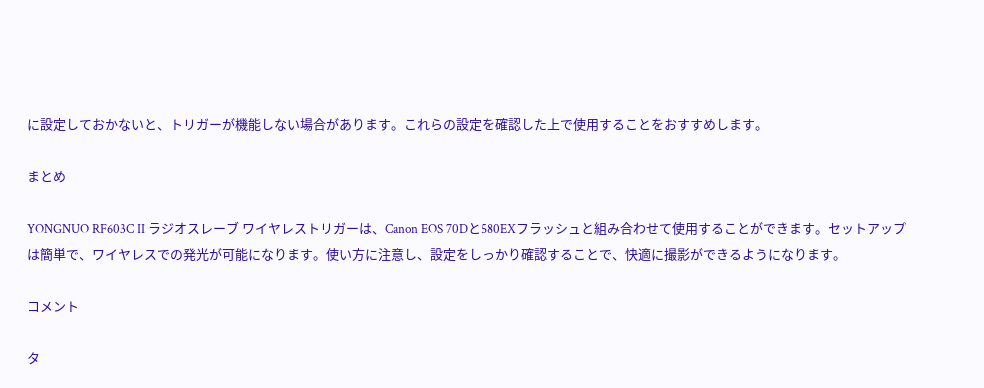に設定しておかないと、トリガーが機能しない場合があります。これらの設定を確認した上で使用することをおすすめします。

まとめ

YONGNUO RF603C II ラジオスレーブ ワイヤレストリガーは、Canon EOS 70Dと580EXフラッシュと組み合わせて使用することができます。セットアップは簡単で、ワイヤレスでの発光が可能になります。使い方に注意し、設定をしっかり確認することで、快適に撮影ができるようになります。

コメント

タ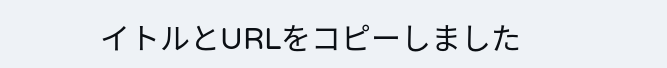イトルとURLをコピーしました